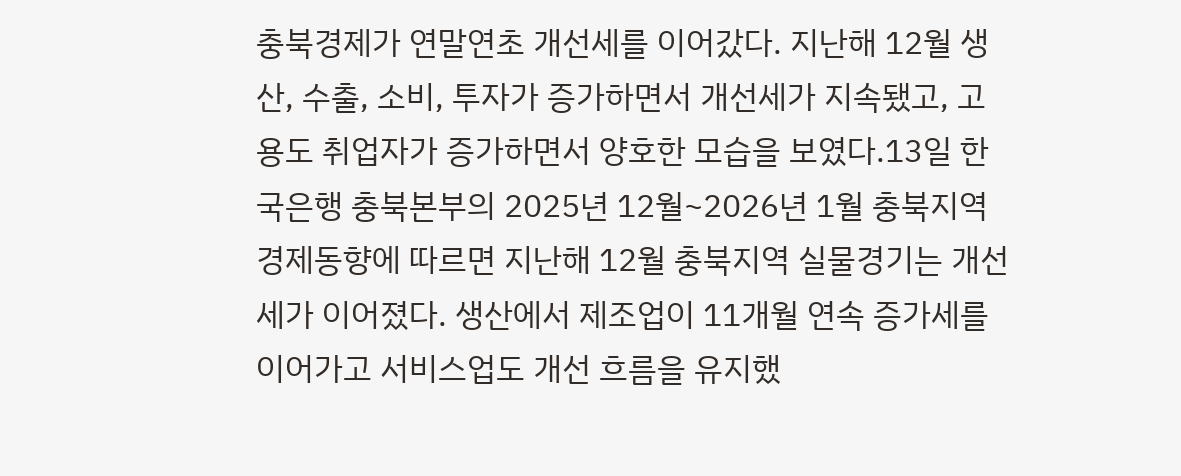충북경제가 연말연초 개선세를 이어갔다. 지난해 12월 생산, 수출, 소비, 투자가 증가하면서 개선세가 지속됐고, 고용도 취업자가 증가하면서 양호한 모습을 보였다.13일 한국은행 충북본부의 2025년 12월~2026년 1월 충북지역 경제동향에 따르면 지난해 12월 충북지역 실물경기는 개선세가 이어졌다. 생산에서 제조업이 11개월 연속 증가세를 이어가고 서비스업도 개선 흐름을 유지했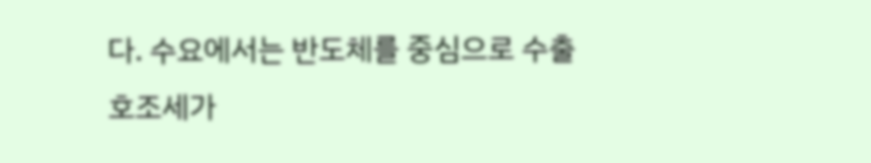다. 수요에서는 반도체를 중심으로 수출 호조세가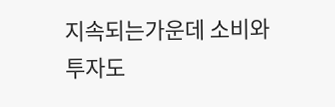지속되는가운데 소비와 투자도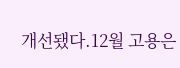개선됐다.12월 고용은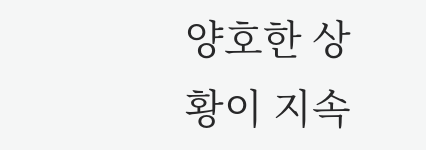양호한 상황이 지속